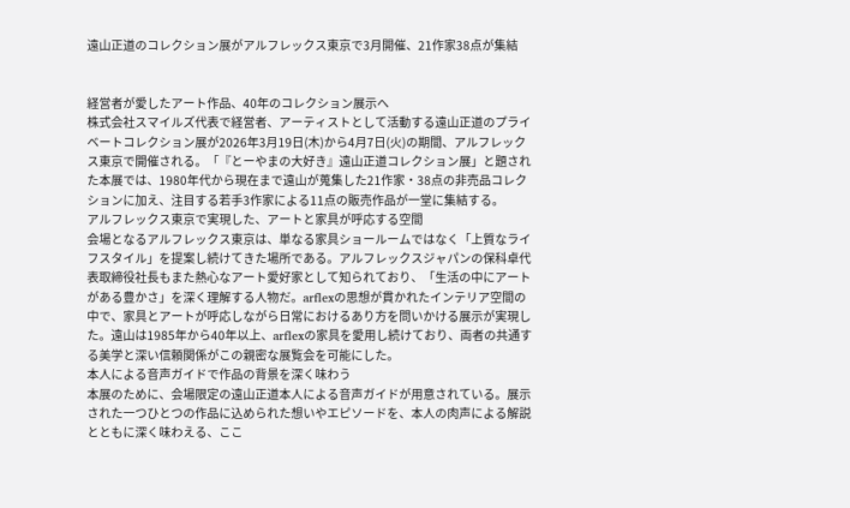遠山正道のコレクション展がアルフレックス東京で3月開催、21作家38点が集結


経営者が愛したアート作品、40年のコレクション展示へ
株式会社スマイルズ代表で経営者、アーティストとして活動する遠山正道のプライベートコレクション展が2026年3月19日(木)から4月7日(火)の期間、アルフレックス東京で開催される。「『とーやまの大好き』遠山正道コレクション展」と題された本展では、1980年代から現在まで遠山が蒐集した21作家・38点の非売品コレクションに加え、注目する若手3作家による11点の販売作品が一堂に集結する。
アルフレックス東京で実現した、アートと家具が呼応する空間
会場となるアルフレックス東京は、単なる家具ショールームではなく「上質なライフスタイル」を提案し続けてきた場所である。アルフレックスジャパンの保科卓代表取締役社長もまた熱心なアート愛好家として知られており、「生活の中にアートがある豊かさ」を深く理解する人物だ。arflexの思想が貫かれたインテリア空間の中で、家具とアートが呼応しながら日常におけるあり方を問いかける展示が実現した。遠山は1985年から40年以上、arflexの家具を愛用し続けており、両者の共通する美学と深い信頼関係がこの親密な展覧会を可能にした。
本人による音声ガイドで作品の背景を深く味わう
本展のために、会場限定の遠山正道本人による音声ガイドが用意されている。展示された一つひとつの作品に込められた想いやエピソードを、本人の肉声による解説とともに深く味わえる、ここ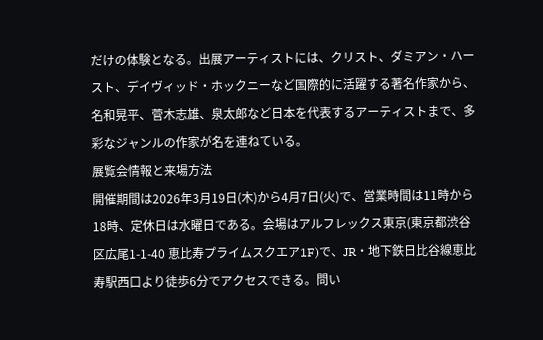だけの体験となる。出展アーティストには、クリスト、ダミアン・ハースト、デイヴィッド・ホックニーなど国際的に活躍する著名作家から、名和晃平、菅木志雄、泉太郎など日本を代表するアーティストまで、多彩なジャンルの作家が名を連ねている。
展覧会情報と来場方法
開催期間は2026年3月19日(木)から4月7日(火)で、営業時間は11時から18時、定休日は水曜日である。会場はアルフレックス東京(東京都渋谷区広尾1-1-40 恵比寿プライムスクエア1F)で、JR・地下鉄日比谷線恵比寿駅西口より徒歩6分でアクセスできる。問い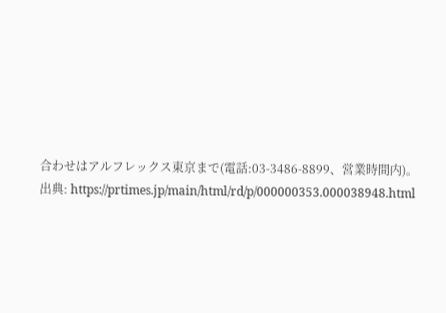合わせはアルフレックス東京まで(電話:03-3486-8899、営業時間内)。
出典: https://prtimes.jp/main/html/rd/p/000000353.000038948.html